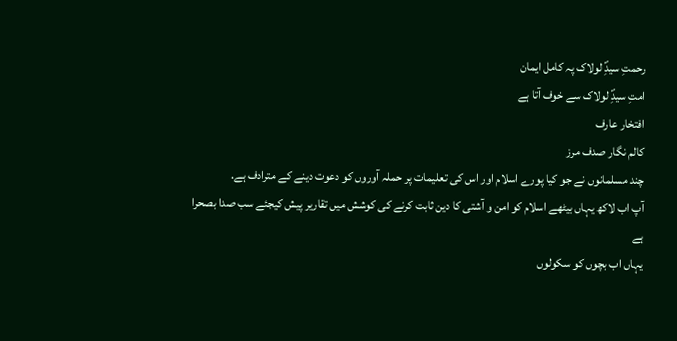رحمتِ سیدِؐ لولاک پہ کامل ایمان
امتِ سیدِؐ لولاک سے خوف آتا ہے
افتخار عارف
کالم نگار صدف مرز
چند مسلمانوں نے جو کیا پورے اسلام اور اس کی تعلیمات پر حملہ آوروں کو دعوت دینے کے مترادف ہے.
آپ اب لاکھ یہاں بیٹهے اسلام کو امن و آشتی کا دین ثابت کرنے کی کوشش میں تقاریر پیش کیجئے سب صدا بصحرا ہے
یہاں اب بچوں کو سکولوں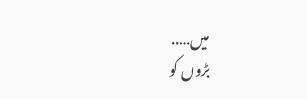میں…..
بڑوں کو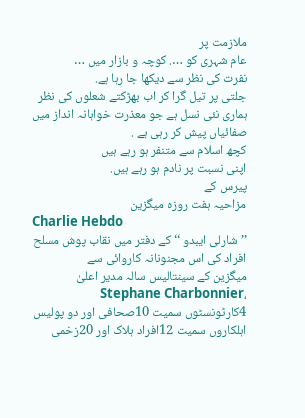ملازمت پر
عام شہری کو …. کوچہ و بازار میں …
نفرت کی نظر سے دیکها جا رہا ہے.
جلتی پر تیل گرا کر اب بهڑکتے شعلوں کی نظر ہماری نئی نسل ہے جو معذرت خواہانہ انداز میں صفائیاں پیش کر رہی ہے .
کچھ اسلام سے متنفر ہو رہے ہیں
اپنی نسبت پر نادم ہو رہے ہیں.
پیرس کے
مزاحیہ ہفت روزہ میگزین
Charlie Hebdo
’’شارلی ایبدو ‘‘ کے دفتر میں نقاب پوش مسلح افراد کی اس مجنونانہ کاروائی سے
میگزین کے سینتالیس سالہ مدیر اعلیٰ ،Stephane Charbonnier
4کارٹونسٹوں سمیت 10صحافی اور دو پولیس اہلکاروں سمیت 12افراد ہلاک اور 20زخمی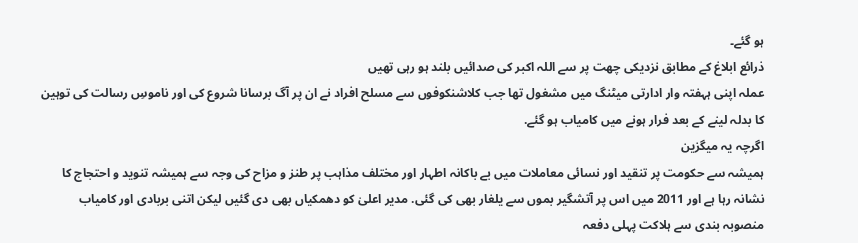ہو گئے۔
ذرائع ابلاغ کے مطابق نزدیکی چهت پر سے اللہ اکبر کی صدائیں بلند ہو رہی تهیں
عملہ اپنی ہہفتہ وار ادارتی میٹنگ میں مشغول تها جب کلاشنکوفوں سے مسلح افراد نے ان پر آگ برسانا شروع کی اور ناموسِ رسالت کی توہین کا بدلہ لینے کے بعد فرار ہونے میں کامیاب ہو گئے.
اگرچہ یہ میگزین
ہمیشہ سے حکومت پر تنقید اور نسائی معاملات میں بے باکانہ اطہار اور مختلف مذاہب پر طنز و مزاح کی وجہ سے ہمیشہ تنوید و احتجاج کا نشانہ رہا ہے اور 2011 میں اس پر آتشگیر بموں سے یلغار بهی کی گئی. مدیر اعلیٰ کو دھمکیاں بهی دی گئیں لیکن اتنی بربادی اور کامیاب منصوبہ بندی سے ہلاکت پہلی دفعہ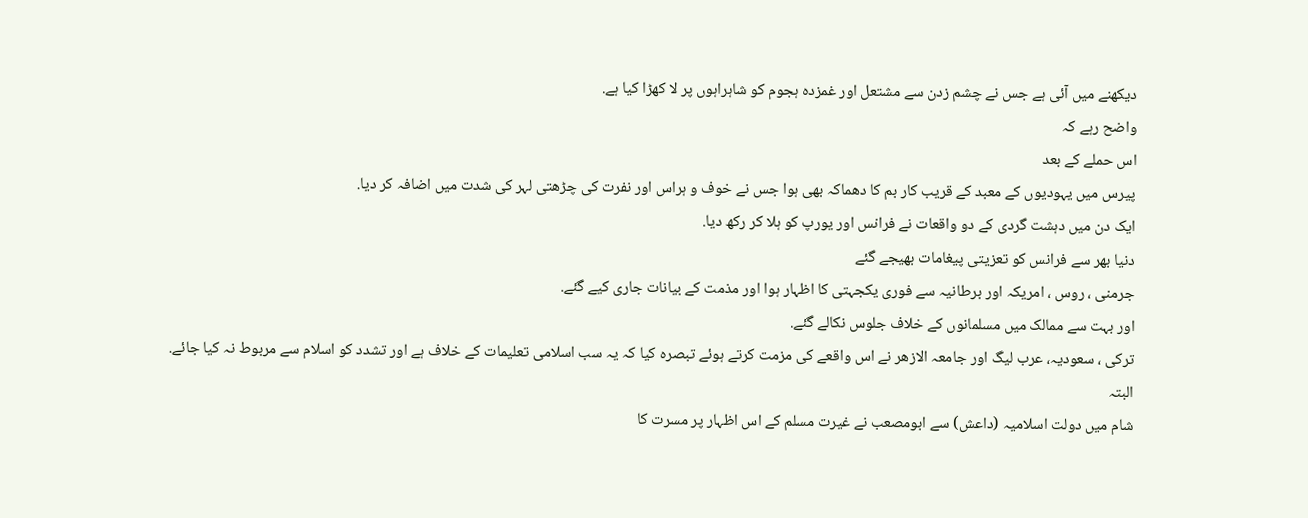دیکهنے میں آئی ہے جس نے چشم زدن سے مشتعل اور غمزدہ ہجوم کو شاہراہوں پر لا کهڑا کیا ہے.
واضح رہے کہ
اس حملے کے بعد
پیرس میں یہودیوں کے معبد کے قریب کار بم کا دھماکہ بهی ہوا جس نے خوف و ہراس اور نفرت کی چڑهتی لہر کی شدت میں اضافہ کر دیا.
ایک دن میں دہشت گردی کے دو واقعات نے فرانس اور یورپ کو ہلا کر رکھ دیا.
دنیا بهر سے فرانس کو تعزیتی پیغامات بهیجے گئے
جرمنی ، روس ، امریکہ اور برطانیہ سے فوری یکجہتی کا اظہار ہوا اور مذمت کے بیانات جاری کیے گئے.
اور بہت سے ممالک میں مسلمانوں کے خلاف جلوس نکالے گئے.
ترکی ، سعودیہ، عرب لیگ اور جامعہ الازھر نے اس واقعے کی مزمت کرتے ہوئے تبصرہ کیا کہ یہ سب اسلامی تعلیمات کے خلاف ہے اور تشدد کو اسلام سے مربوط نہ کیا جائے.
البتہ
شام میں دولت اسلامیہ (داعش) سے ابومصعب نے غیرت مسلم کے اس اظہار پر مسرت کا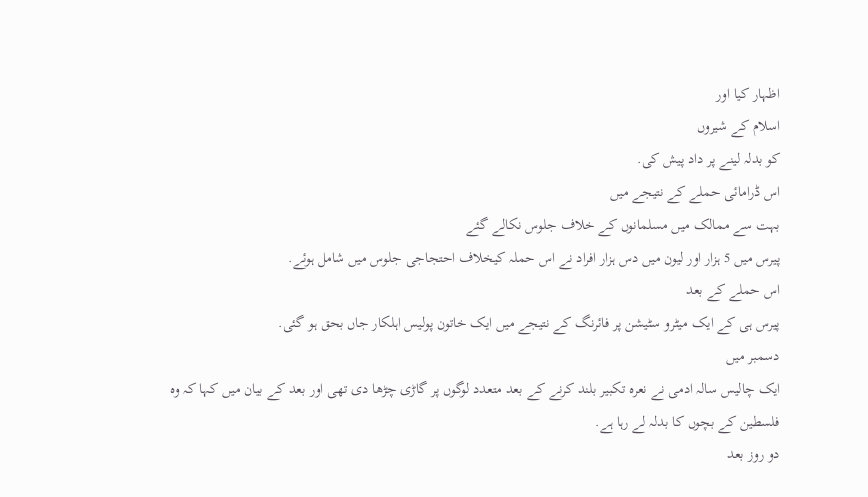اظہار کیا اور
اسلام کے شیروں
کو بدلہ لینے پر داد پیش کی.
اس ڈرامائی حملے کے نتیجے میں
بہت سے ممالک میں مسلمانوں کے خلاف جلوس نکالے گئے
پیرس میں 5 ہزار اور لیون میں دس ہزار افراد نے اس حملہ کیخلاف احتجاجی جلوس میں شامل ہوئے.
اس حملے کے بعد
پیرس ہی کے ایک میٹرو سٹیشن پر فائرنگ کے نتیجے میں ایک خاتون پولیس اہلکار جاں بحق ہو گئی.
دسمبر میں
ایک چالیس سالہ ادمی نے نعرہ تکبیر بلند کرنے کے بعد متعدد لوگوں پر گاڑی چڑها دی تهی اور بعد کے بیان میں کہا کہ وہ فلسطین کے بچوں کا بدلہ لے رہا ہے.
دو روز بعد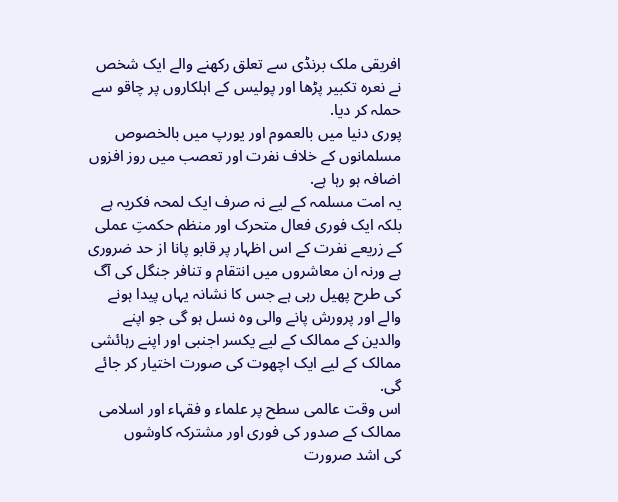افریقی ملک برنڈی سے تعلق رکھنے والے ایک شخص نے نعرہ تکبیر پڑها اور پولیس کے اہلکاروں پر چاقو سے حملہ کر دیا.
پوری دنیا میں بالعموم اور یورپ میں بالخصوص مسلمانوں کے خلاف نفرت اور تعصب میں روز افزوں اضافہ ہو رہا ہے.
یہ امت مسلمہ کے لیے نہ صرف ایک لمحہ فکریہ ہے بلکہ ایک فوری فعال متحرک اور منظم حکمتِ عملی کے زریعے نفرت کے اس اظہار پر قابو پانا از حد ضروری ہے ورنہ ان معاشروں میں انتقام و تنافر جنگل کی آگ کی طرح پهیل رہی ہے جس کا نشانہ یہاں پیدا ہونے والے اور پرورش پانے والی وہ نسل ہو گی جو اپنے والدین کے ممالک کے لیے یکسر اجنبی اور اپنے رہائشی ممالک کے لیے ایک اچھوت کی صورت اختیار کر جائے گی.
اس وقت عالمی سطح پر علماء و فقہاء اور اسلامی ممالک کے صدور کی فوری اور مشترکہ کاوشوں
کی اشد صرورت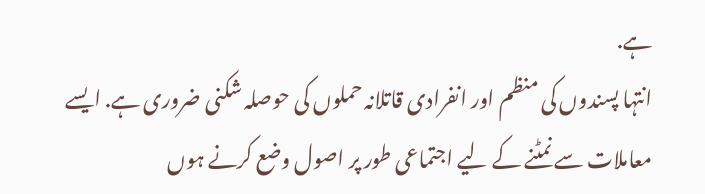ہے.
انتہا پسندوں کی منظم اور انفرادی قاتلانہ حملوں کی حوصلہ شکنی ضروری ہے. ایسے معاملات سے نمٹنے کے لیے اجتماعی طور پر اصول وضع کرنے ہوں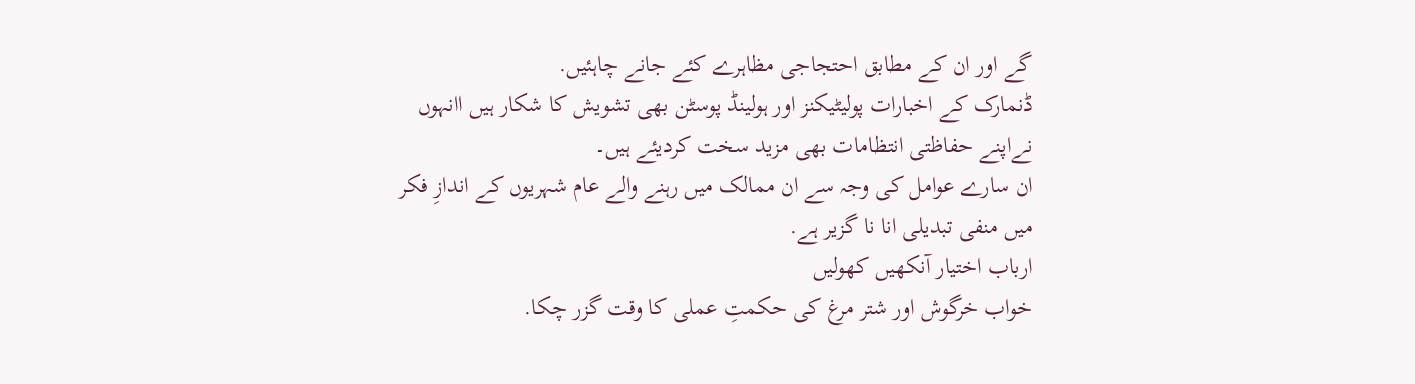گے اور ان کے مطابق احتجاجی مظاہرے کئے جانے چاہئیں.
ڈنمارک کے اخبارات پولیٹیکنز اور ہولینڈ پوسٹن بهی تشویش کا شکار ہیں اانہوں نےاپنے حفاظتی انتظامات بھی مزید سخت کردیئے ہیں۔
ان سارے عوامل کی وجہ سے ان ممالک میں رہنے والے عام شہریوں کے اندازِ فکر میں منفی تبدیلی انا نا گزیر ہے.
ارباب اختیار آنکهیں کهولیں
خواب خرگوش اور شتر مرغ کی حکمتِ عملی کا وقت گزر چکا.